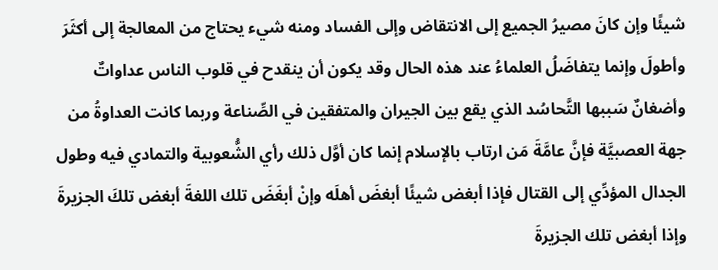شيئًا وإن كانَ مصيرُ الجميع إلى الانتقاض وإلى الفساد ومنه شيء يحتاج من المعالجة إلى أكثَرَ وأطولَ وإنما يتفاضَلُ العلماءُ عند هذه الحال وقد يكون أن ينقدح في قلوب الناس عداواتٌ وأضغانٌ سَببها التَّحاسُد الذي يقع بين الجيران والمتفقين في الصِّناعة وربما كانت العداوةُ من جهة العصبيَّة فإنَّ عامَّةَ مَن ارتاب بالإسلام إنما كان أوَّل ذلك رأي الشُّعوبية والتمادي فيه وطول الجدال المؤدِّي إلى القتال فإذا أبغض شيئًا أبغضَ أهلَه وإنْ أبغَضَ تلك اللغةَ أبغض تلكَ الجزيرةَ وإذا أبغض تلك الجزيرةَ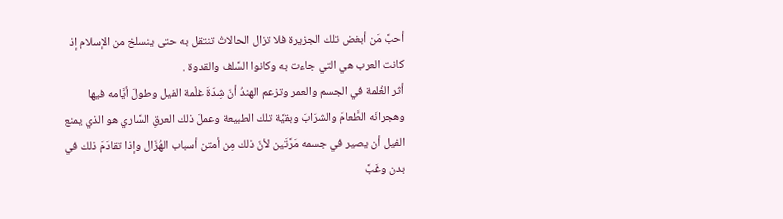أحبَّ مَن أبغض تلك الجزيرة فلا تزال الحالاتُ تنتقل به حتى ينسلخ من الإسلام إذ كانت العرب هي التي جاءت به وكانوا السَّلف والقدوة .
أثر الغُلمة في الجسم والعمر وتزعم الهندُ أنّ شِدّةَ غلْمة الفيل وطولَ أيَّامه فيها وهجرانَه الطَّعامَ والشرَابَ وبقيَّة تلك الطبيعة وعملَ ذلك العرقِ السَّاري هو الذي يمنع الفيل أن يصير في جسمه مَرَّتَين لأنّ ذلك مِن أمتن أسباب الهُزَال وإذا تقادَمَ ذلك في بدن وغَبَّ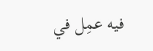فيه عمِل في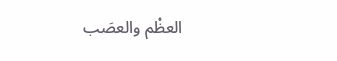العظْم والعصَب